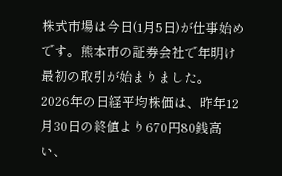株式市場は今日(1月5日)が仕事始めです。熊本市の証券会社で年明け最初の取引が始まりました。
2026年の日経平均株価は、昨年12月30日の終値より670円80銭高い、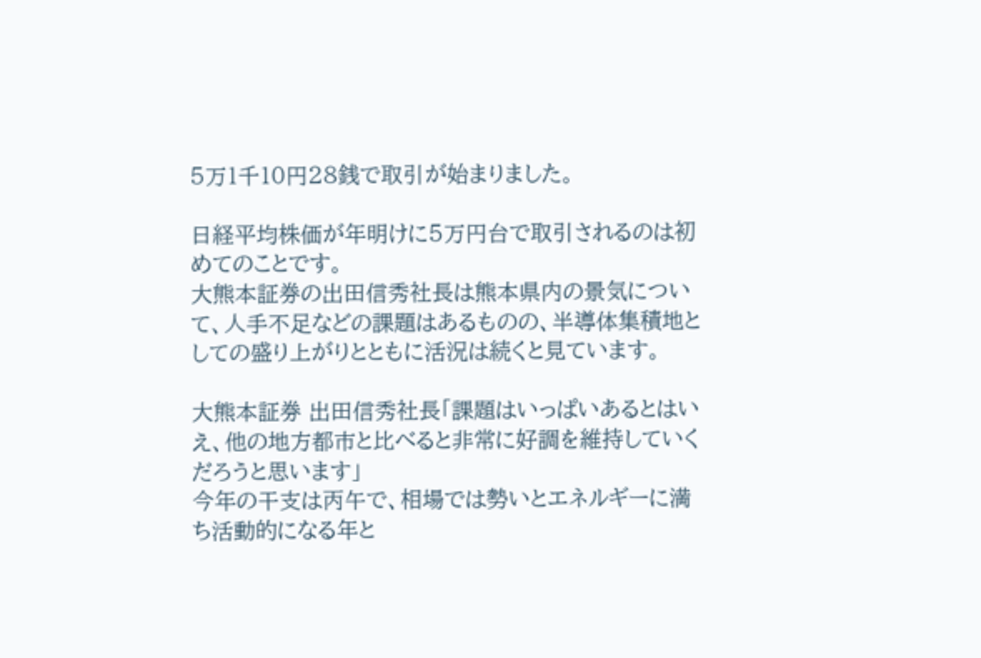5万1千10円28銭で取引が始まりました。

日経平均株価が年明けに5万円台で取引されるのは初めてのことです。
大熊本証券の出田信秀社長は熊本県内の景気について、人手不足などの課題はあるものの、半導体集積地としての盛り上がりとともに活況は続くと見ています。

大熊本証券 出田信秀社長「課題はいっぱいあるとはいえ、他の地方都市と比べると非常に好調を維持していくだろうと思います」
今年の干支は丙午で、相場では勢いとエネルギーに満ち活動的になる年と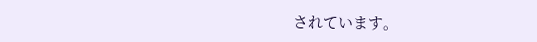されています。